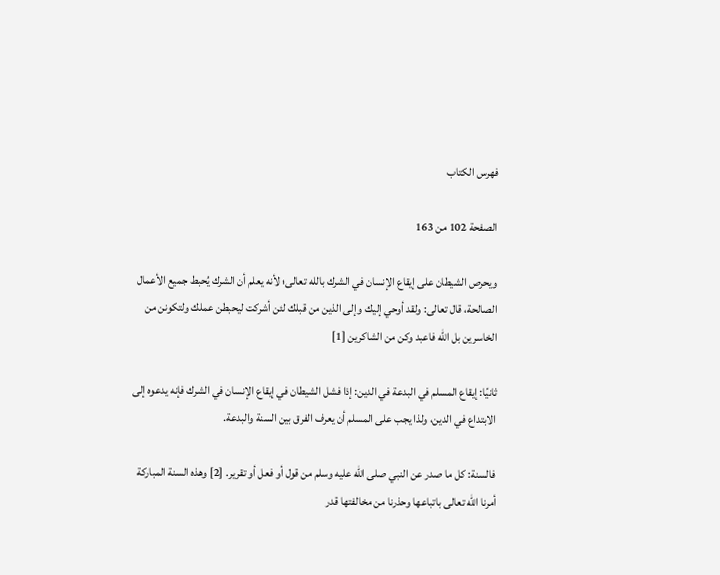فهرس الكتاب

الصفحة 102 من 163

ويحرص الشيطان على إيقاع الإنسان في الشرك بالله تعالى؛ لأنه يعلم أن الشرك يُحبط جميع الأعمال الصالحة، قال تعالى: ولقد أوحي إليك وإلى الذين من قبلك لئن أشركت ليحبطن عملك ولتكونن من الخاسرين بل الله فاعبد وكن من الشاكرين [1]

ثانيًا: إيقاع المسلم في البدعة في الدين: إذا فشل الشيطان في إيقاع الإنسان في الشرك فإنه يدعوه إلى الابتداع في الدين، ولذا يجب على المسلم أن يعرف الفرق بين السنة والبدعة.

فالسنة: كل ما صدر عن النبي صلى الله عليه وسلم من قول أو فعل أو تقرير. [2] وهذه السنة المباركة أمرنا الله تعالى باتباعها وحذرنا من مخالفتها قدر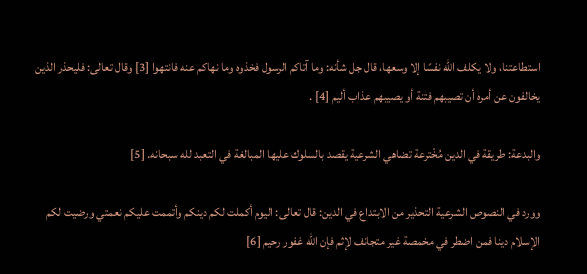استطاعتنا، ولا يكلف الله نفسًا إلا وسعها، قال جل شأنه: وما آتاكم الرسول فخذوه وما نهاكم عنه فانتهوا [3] وقال تعالى: فليحذر الذين يخالفون عن أمره أن تصيبهم فتنة أو يصيبهم عذاب أليم [4] .

والبدعة: طريقة في الدين مُخْترعة تضاهي الشرعية يقصد بالسلوك عليها المبالغة في التعبد لله سبحانه. [5]

وورد في النصوص الشرعية التحذير من الابتداع في الدين: قال تعالى: اليوم أكملت لكم دينكم وأتممت عليكم نعمتي ورضيت لكم الإسلام دينا فمن اضطر في مخمصة غير متجانف لإثم فإن الله غفور رحيم [6]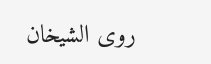روى الشيخان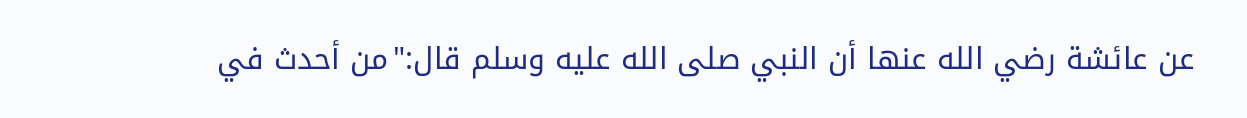عن عائشة رضي الله عنها أن النبي صلى الله عليه وسلم قال:"من أحدث في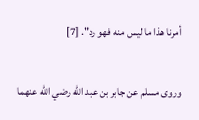أمرنا هذا ما ليس منه فهو رد". [7]

وروى مسلم عن جابر بن عبد الله رضي الله عنهما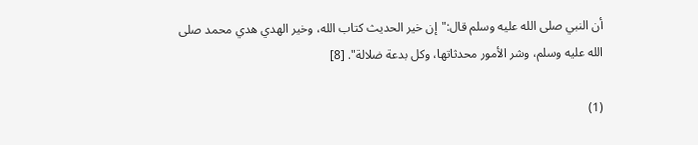أن النبي صلى الله عليه وسلم قال:"إن خير الحديث كتاب الله، وخير الهدي هدي محمد صلى الله عليه وسلم، وشر الأمور محدثاتها، وكل بدعة ضلالة". [8]

(1)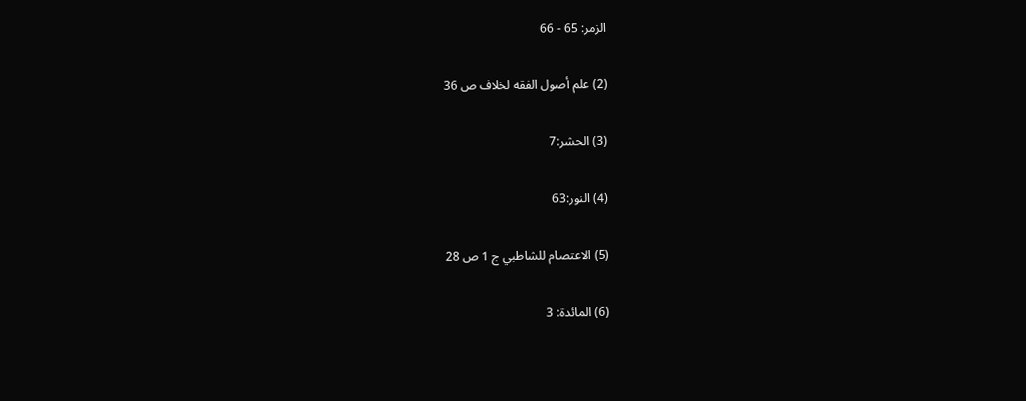الزمر: 65 - 66

(2) علم أصول الفقه لخلاف ص 36

(3) الحشر:7

(4) النور:63

(5) الاعتصام للشاطبي ج 1 ص 28

(6) المائدة: 3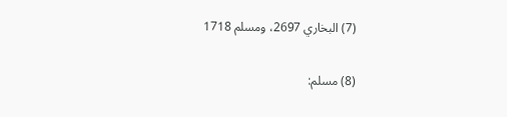(7) البخاري 2697، ومسلم 1718

(8) مسلم: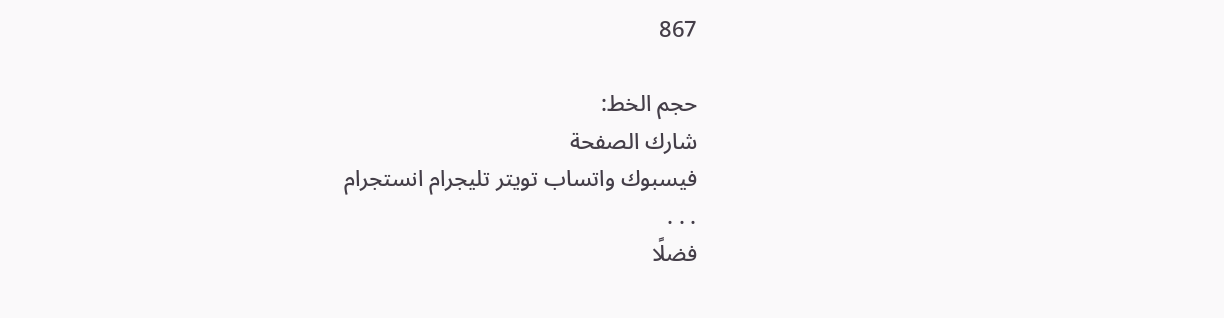867

حجم الخط:
شارك الصفحة
فيسبوك واتساب تويتر تليجرام انستجرام
. . .
فضلًا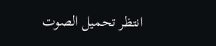انتظر تحميل الصوت